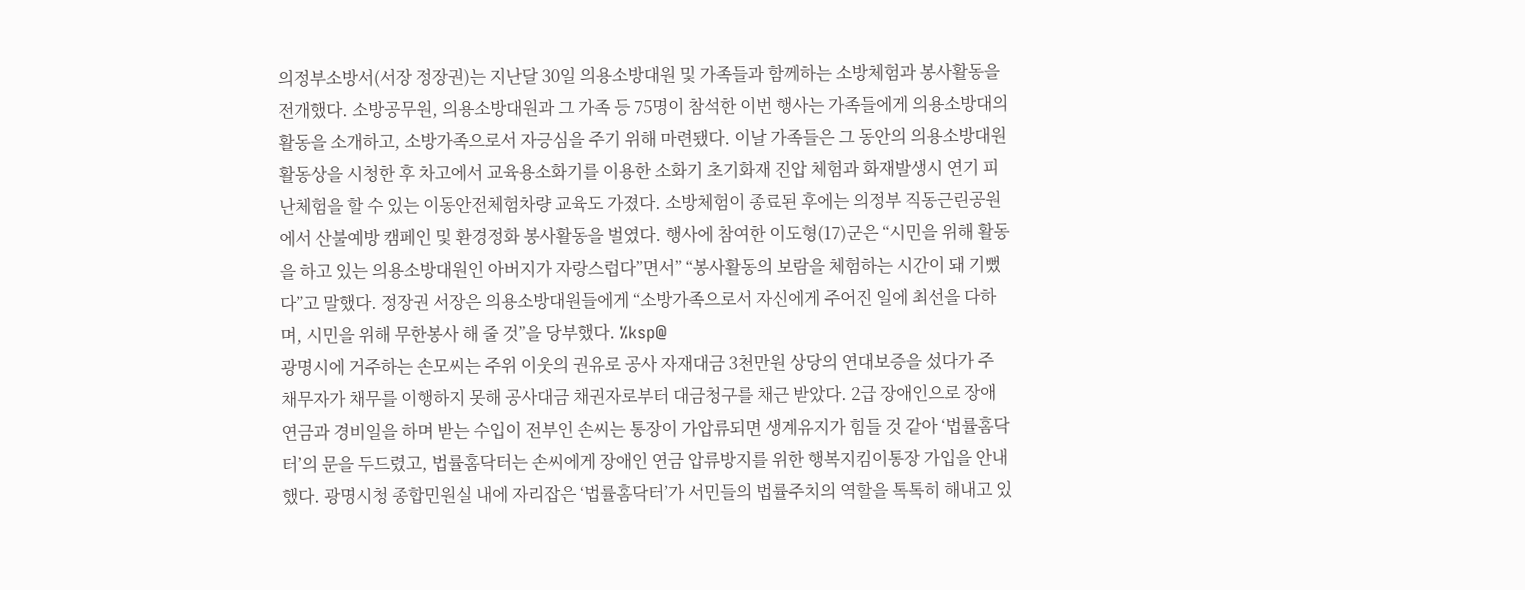의정부소방서(서장 정장권)는 지난달 30일 의용소방대원 및 가족들과 함께하는 소방체험과 봉사활동을 전개했다. 소방공무원, 의용소방대원과 그 가족 등 75명이 참석한 이번 행사는 가족들에게 의용소방대의 활동을 소개하고, 소방가족으로서 자긍심을 주기 위해 마련됐다. 이날 가족들은 그 동안의 의용소방대원 활동상을 시청한 후 차고에서 교육용소화기를 이용한 소화기 초기화재 진압 체험과 화재발생시 연기 피난체험을 할 수 있는 이동안전체험차량 교육도 가졌다. 소방체험이 종료된 후에는 의정부 직동근린공원에서 산불예방 캠페인 및 환경정화 봉사활동을 벌였다. 행사에 참여한 이도형(17)군은 “시민을 위해 활동을 하고 있는 의용소방대원인 아버지가 자랑스럽다”면서” “봉사활동의 보람을 체험하는 시간이 돼 기뻤다”고 말했다. 정장권 서장은 의용소방대원들에게 “소방가족으로서 자신에게 주어진 일에 최선을 다하며, 시민을 위해 무한봉사 해 줄 것”을 당부했다. %ksp@
광명시에 거주하는 손모씨는 주위 이웃의 권유로 공사 자재대금 3천만원 상당의 연대보증을 섰다가 주 채무자가 채무를 이행하지 못해 공사대금 채권자로부터 대금청구를 채근 받았다. 2급 장애인으로 장애연금과 경비일을 하며 받는 수입이 전부인 손씨는 통장이 가압류되면 생계유지가 힘들 것 같아 ‘법률홈닥터’의 문을 두드렸고, 법률홈닥터는 손씨에게 장애인 연금 압류방지를 위한 행복지킴이통장 가입을 안내했다. 광명시청 종합민원실 내에 자리잡은 ‘법률홈닥터’가 서민들의 법률주치의 역할을 톡톡히 해내고 있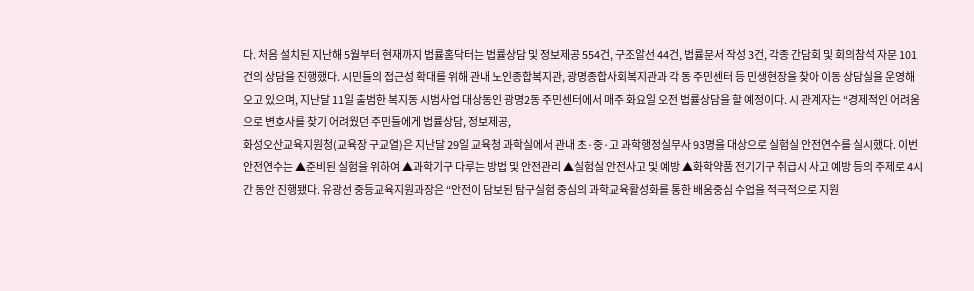다. 처음 설치된 지난해 5월부터 현재까지 법률홈닥터는 법률상담 및 정보제공 554건, 구조알선 44건, 법률문서 작성 3건, 각종 간담회 및 회의참석 자문 101건의 상담을 진행했다. 시민들의 접근성 확대를 위해 관내 노인종합복지관, 광명종합사회복지관과 각 동 주민센터 등 민생현장을 찾아 이동 상담실을 운영해 오고 있으며, 지난달 11일 출범한 복지동 시범사업 대상동인 광명2동 주민센터에서 매주 화요일 오전 법률상담을 할 예정이다. 시 관계자는 “경제적인 어려움으로 변호사를 찾기 어려웠던 주민들에게 법률상담, 정보제공,
화성오산교육지원청(교육장 구교열)은 지난달 29일 교육청 과학실에서 관내 초·중·고 과학행정실무사 93명을 대상으로 실험실 안전연수를 실시했다. 이번 안전연수는 ▲준비된 실험을 위하여 ▲과학기구 다루는 방법 및 안전관리 ▲실험실 안전사고 및 예방 ▲화학약품 전기기구 취급시 사고 예방 등의 주제로 4시간 동안 진행됐다. 유광선 중등교육지원과장은 “안전이 담보된 탐구실험 중심의 과학교육활성화를 통한 배움중심 수업을 적극적으로 지원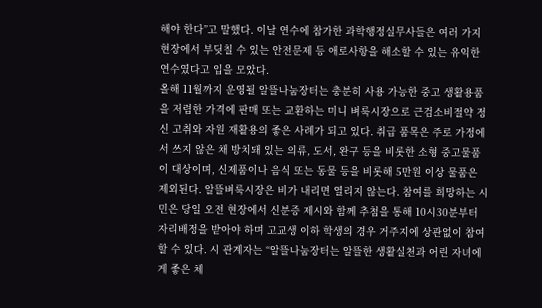해야 한다”고 말했다. 이날 연수에 참가한 과학행정실무사들은 여러 가지 현장에서 부딪칠 수 있는 안전문제 등 애로사항을 해소할 수 있는 유익한 연수였다고 입을 모았다.
올해 11월까지 운영될 알뜰나눔장터는 충분히 사용 가능한 중고 생활용품을 저렴한 가격에 판매 또는 교환하는 미니 벼룩시장으로 근검소비절약 정신 고취와 자원 재활용의 좋은 사례가 되고 있다. 취급 품목은 주로 가정에서 쓰지 않은 채 방치돼 있는 의류, 도서, 완구 등을 비롯한 소형 중고물품이 대상이며, 신제품이나 음식 또는 동물 등을 비롯해 5만원 이상 물품은 제외된다. 알뜰벼룩시장은 비가 내리면 열리지 않는다. 참여를 희망하는 시민은 당일 오전 현장에서 신분증 제시와 함께 추첨을 통해 10시30분부터 자리배정을 받아야 하며 고교생 이하 학생의 경우 거주지에 상관없이 참여할 수 있다. 시 관계자는 “알뜰나눔장터는 알뜰한 생활실천과 어린 자녀에게 좋은 체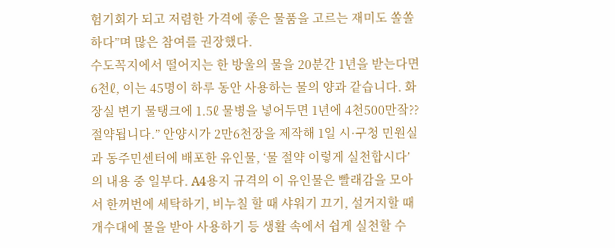험기회가 되고 저렴한 가격에 좋은 물품을 고르는 재미도 쏠쏠하다”며 많은 참여를 권장했다.
수도꼭지에서 떨어지는 한 방울의 물을 20분간 1년을 받는다면 6천ℓ, 이는 45명이 하루 동안 사용하는 물의 양과 같습니다. 화장실 변기 물탱크에 1.5ℓ 물병을 넣어두면 1년에 4천500만잨??절약됩니다.” 안양시가 2만6천장을 제작해 1일 시·구청 민원실과 동주민센터에 배포한 유인물, ‘물 절약 이렇게 실천합시다’의 내용 중 일부다. A4용지 규격의 이 유인물은 빨래감을 모아서 한꺼번에 세탁하기, 비누칠 할 때 샤워기 끄기, 설거지할 때 개수대에 물을 받아 사용하기 등 생활 속에서 쉽게 실천할 수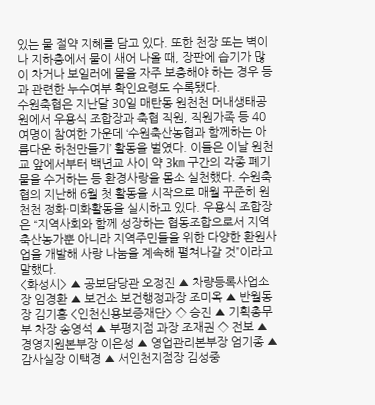있는 물 절약 지혜를 담고 있다. 또한 천장 또는 벽이나 지하층에서 물이 새어 나올 때, 장판에 습기가 많이 차거나 보일러에 물을 자주 보충해야 하는 경우 등과 관련한 누수여부 확인요령도 수록됐다.
수원축협은 지난달 30일 매탄동 원천천 머내생태공원에서 우용식 조합장과 축협 직원, 직원가족 등 40여명이 참여한 가운데 ‘수원축산농협과 함께하는 아름다운 하천만들기’ 활동을 벌였다. 이들은 이날 원천교 앞에서부터 백년교 사이 약 3㎞ 구간의 각종 폐기물을 수거하는 등 환경사랑을 몸소 실천했다. 수원축협의 지난해 6월 첫 활동을 시작으로 매월 꾸준히 원천천 정화·미화활동을 실시하고 있다. 우용식 조합장은 “지역사회와 함께 성장하는 협동조합으로서 지역 축산농가뿐 아니라 지역주민들을 위한 다양한 환원사업을 개발해 사랑 나눔을 계속해 펼쳐나갈 것”이라고 말했다.
<화성시> ▲ 공보담당관 오정진 ▲ 차량등록사업소장 임경환 ▲ 보건소 보건행정과장 조미옥 ▲ 반월동장 김기홍 <인천신용보증재단> ◇ 승진 ▲ 기획총무부 차장 송영석 ▲ 부평지점 과장 조재권 ◇ 전보 ▲ 경영지원본부장 이은성 ▲ 영업관리본부장 엄기종 ▲ 감사실장 이택경 ▲ 서인천지점장 김성중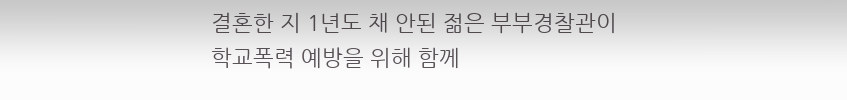결혼한 지 1년도 채 안된 젊은 부부경찰관이 학교폭력 예방을 위해 함께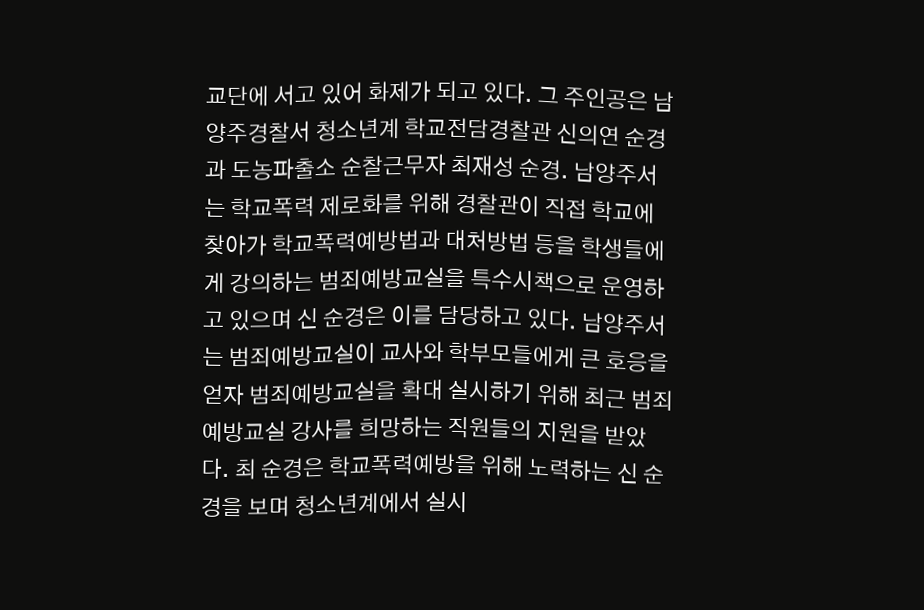교단에 서고 있어 화제가 되고 있다. 그 주인공은 남양주경찰서 청소년계 학교전담경찰관 신의연 순경과 도농파출소 순찰근무자 최재성 순경. 남양주서는 학교폭력 제로화를 위해 경찰관이 직접 학교에 찾아가 학교폭력예방법과 대처방법 등을 학생들에게 강의하는 범죄예방교실을 특수시책으로 운영하고 있으며 신 순경은 이를 담당하고 있다. 남양주서는 범죄예방교실이 교사와 학부모들에게 큰 호응을 얻자 범죄예방교실을 확대 실시하기 위해 최근 범죄예방교실 강사를 희망하는 직원들의 지원을 받았다. 최 순경은 학교폭력예방을 위해 노력하는 신 순경을 보며 청소년계에서 실시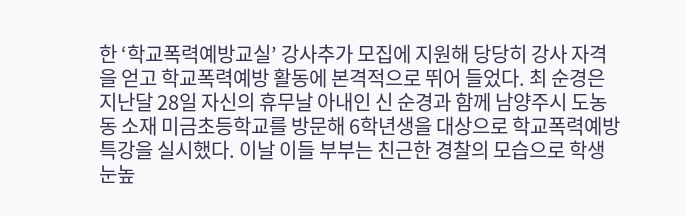한 ‘학교폭력예방교실’ 강사추가 모집에 지원해 당당히 강사 자격을 얻고 학교폭력예방 활동에 본격적으로 뛰어 들었다. 최 순경은 지난달 28일 자신의 휴무날 아내인 신 순경과 함께 남양주시 도농동 소재 미금초등학교를 방문해 6학년생을 대상으로 학교폭력예방특강을 실시했다. 이날 이들 부부는 친근한 경찰의 모습으로 학생 눈높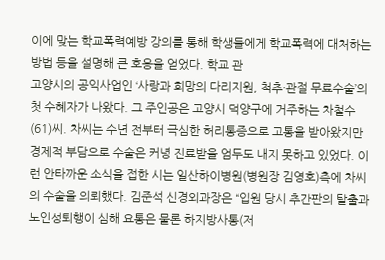이에 맞는 학교폭력예방 강의를 통해 학생들에게 학교폭력에 대처하는 방법 등을 설명해 큰 호응을 얻었다. 학교 관
고양시의 공익사업인 ‘사랑과 희망의 다리지원, 척추·관절 무료수술’의 첫 수혜자가 나왔다. 그 주인공은 고양시 덕양구에 거주하는 차철수(61)씨. 차씨는 수년 전부터 극심한 허리통증으로 고통을 받아왔지만 경제적 부담으로 수술은 커녕 진료받을 엄두도 내지 못하고 있었다. 이런 안타까운 소식을 접한 시는 일산하이병원(병원장 김영호)측에 차씨의 수술을 의뢰했다. 김준석 신경외과장은 “입원 당시 추간판의 탈출과 노인성퇴행이 심해 요통은 물론 하지방사통(저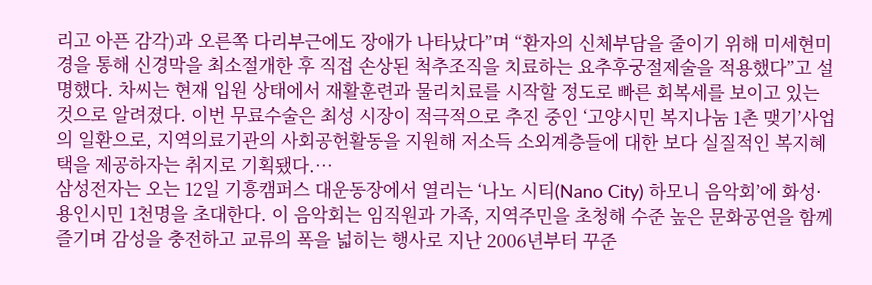리고 아픈 감각)과 오른쪽 다리부근에도 장애가 나타났다”며 “환자의 신체부담을 줄이기 위해 미세현미경을 통해 신경막을 최소절개한 후 직접 손상된 척추조직을 치료하는 요추후궁절제술을 적용했다”고 설명했다. 차씨는 현재 입원 상태에서 재활훈련과 물리치료를 시작할 정도로 빠른 회복세를 보이고 있는 것으로 알려졌다. 이번 무료수술은 최성 시장이 적극적으로 추진 중인 ‘고양시민 복지나눔 1촌 맺기’사업의 일환으로, 지역의료기관의 사회공헌활동을 지원해 저소득 소외계층들에 대한 보다 실질적인 복지혜택을 제공하자는 취지로 기획됐다.…
삼성전자는 오는 12일 기흥캠퍼스 대운동장에서 열리는 ‘나노 시티(Nano City) 하모니 음악회’에 화성·용인시민 1천명을 초대한다. 이 음악회는 임직원과 가족, 지역주민을 초청해 수준 높은 문화공연을 함께 즐기며 감성을 충전하고 교류의 폭을 넓히는 행사로 지난 2006년부터 꾸준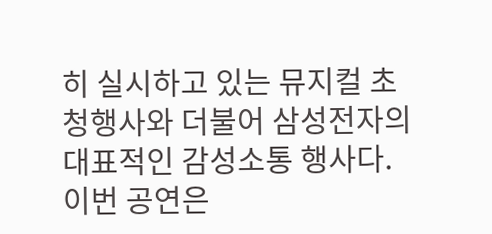히 실시하고 있는 뮤지컬 초청행사와 더불어 삼성전자의 대표적인 감성소통 행사다. 이번 공연은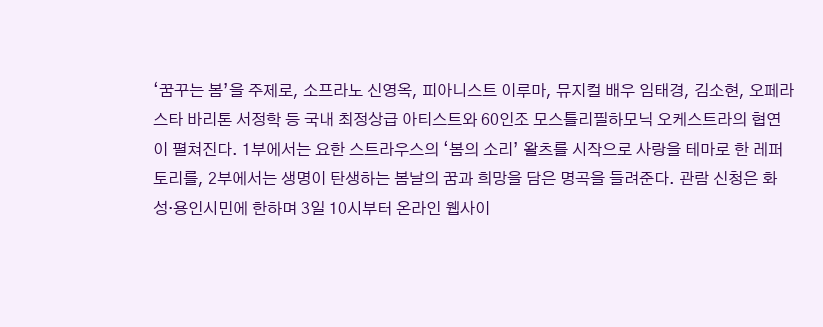‘꿈꾸는 봄’을 주제로, 소프라노 신영옥, 피아니스트 이루마, 뮤지컬 배우 임태경, 김소현, 오페라 스타 바리톤 서정학 등 국내 최정상급 아티스트와 60인조 모스틀리필하모닉 오케스트라의 협연이 펼쳐진다. 1부에서는 요한 스트라우스의 ‘봄의 소리’ 왈츠를 시작으로 사랑을 테마로 한 레퍼토리를, 2부에서는 생명이 탄생하는 봄날의 꿈과 희망을 담은 명곡을 들려준다. 관람 신청은 화성·용인시민에 한하며 3일 10시부터 온라인 웹사이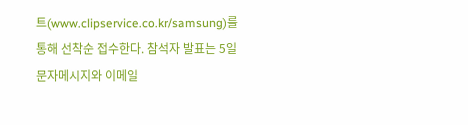트(www.clipservice.co.kr/samsung)를 통해 선착순 접수한다. 참석자 발표는 5일 문자메시지와 이메일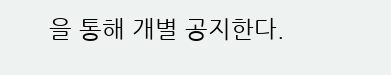을 통해 개별 공지한다.